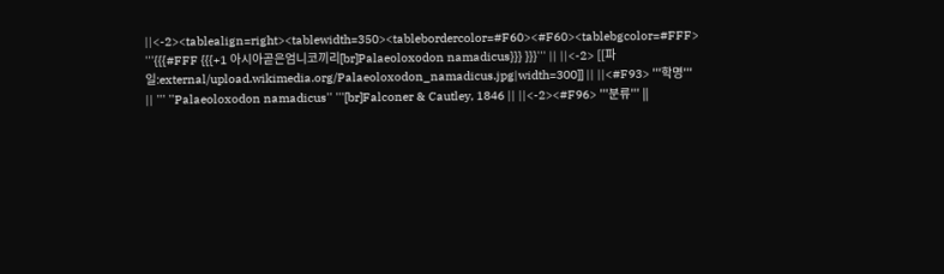||<-2><tablealign=right><tablewidth=350><tablebordercolor=#F60><#F60><tablebgcolor=#FFF> '''{{{#FFF {{{+1 아시아곧은엄니코끼리[br]Palaeoloxodon namadicus}}} }}}''' || ||<-2> [[파일:external/upload.wikimedia.org/Palaeoloxodon_namadicus.jpg|width=300]] || ||<#F93> '''학명''' || ''' ''Palaeoloxodon namadicus'' '''[br]Falconer & Cautley, 1846 || ||<-2><#F96> '''분류''' ||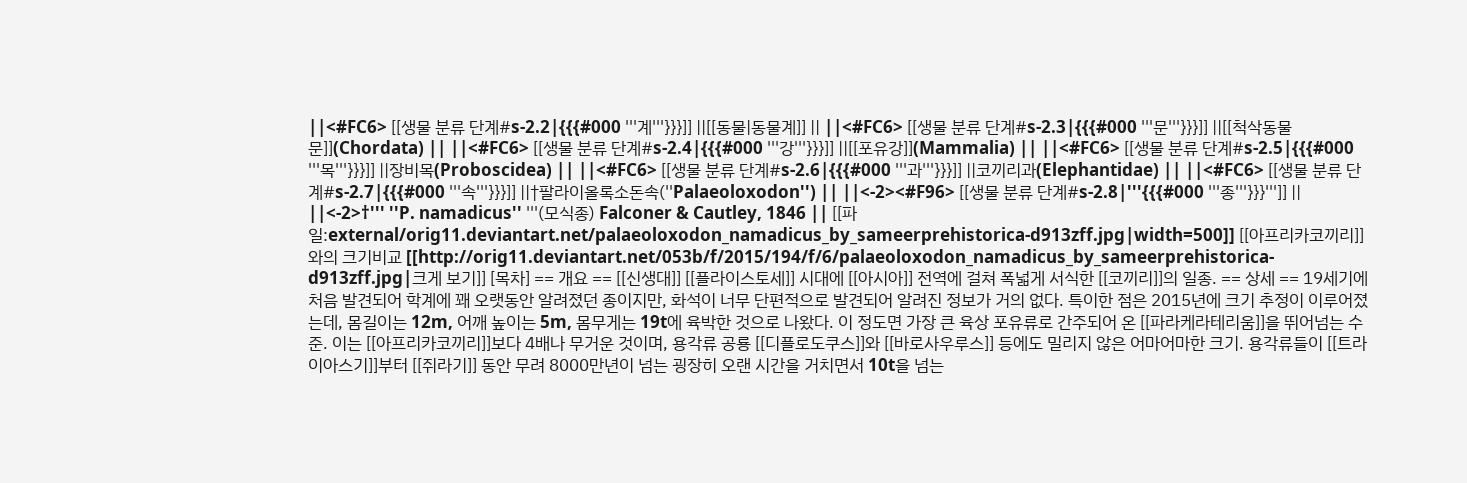||<#FC6> [[생물 분류 단계#s-2.2|{{{#000 '''계'''}}}]] ||[[동물|동물계]] || ||<#FC6> [[생물 분류 단계#s-2.3|{{{#000 '''문'''}}}]] ||[[척삭동물문]](Chordata) || ||<#FC6> [[생물 분류 단계#s-2.4|{{{#000 '''강'''}}}]] ||[[포유강]](Mammalia) || ||<#FC6> [[생물 분류 단계#s-2.5|{{{#000 '''목'''}}}]] ||장비목(Proboscidea) || ||<#FC6> [[생물 분류 단계#s-2.6|{{{#000 '''과'''}}}]] ||코끼리과(Elephantidae) || ||<#FC6> [[생물 분류 단계#s-2.7|{{{#000 '''속'''}}}]] ||†팔라이올록소돈속(''Palaeoloxodon'') || ||<-2><#F96> [[생물 분류 단계#s-2.8|'''{{{#000 '''종'''}}}''']] || ||<-2>†''' ''P. namadicus'' '''(모식종) Falconer & Cautley, 1846 || [[파일:external/orig11.deviantart.net/palaeoloxodon_namadicus_by_sameerprehistorica-d913zff.jpg|width=500]] [[아프리카코끼리]]와의 크기비교 [[http://orig11.deviantart.net/053b/f/2015/194/f/6/palaeoloxodon_namadicus_by_sameerprehistorica-d913zff.jpg|크게 보기]] [목차] == 개요 == [[신생대]] [[플라이스토세]] 시대에 [[아시아]] 전역에 걸쳐 폭넓게 서식한 [[코끼리]]의 일종. == 상세 == 19세기에 처음 발견되어 학계에 꽤 오랫동안 알려졌던 종이지만, 화석이 너무 단편적으로 발견되어 알려진 정보가 거의 없다. 특이한 점은 2015년에 크기 추정이 이루어졌는데, 몸길이는 12m, 어깨 높이는 5m, 몸무게는 19t에 육박한 것으로 나왔다. 이 정도면 가장 큰 육상 포유류로 간주되어 온 [[파라케라테리움]]을 뛰어넘는 수준. 이는 [[아프리카코끼리]]보다 4배나 무거운 것이며, 용각류 공룡 [[디플로도쿠스]]와 [[바로사우루스]] 등에도 밀리지 않은 어마어마한 크기. 용각류들이 [[트라이아스기]]부터 [[쥐라기]] 동안 무려 8000만년이 넘는 굉장히 오랜 시간을 거치면서 10t을 넘는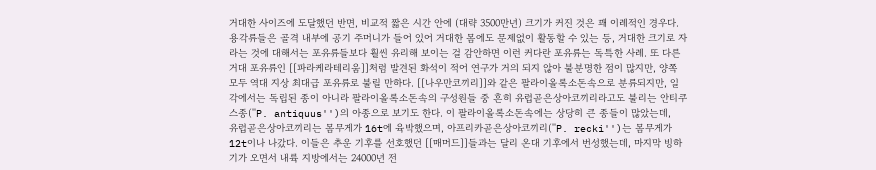거대한 사이즈에 도달했던 반면, 비교적 짧은 시간 안에 (대략 3500만년) 크기가 커진 것은 꽤 이례적인 경우다. 용각류들은 골격 내부에 공기 주머니가 들어 있어 거대한 몸에도 문제없이 활동할 수 있는 등, 거대한 크기로 자라는 것에 대해서는 포유류들보다 훨씬 유리해 보이는 걸 감안하면 이런 커다란 포유류는 독특한 사례. 또 다른 거대 포유류인 [[파라케라테리움]]처럼 발견된 화석이 적어 연구가 거의 되지 않아 불분명한 점이 많지만, 양쪽 모두 역대 지상 최대급 포유류로 불릴 만하다. [[나우만코끼리]]와 같은 팔라이올록소돈속으로 분류되지만, 일각에서는 독립된 종이 아니라 팔라이올록소돈속의 구성원들 중 흔히 유럽곧은상아코끼리라고도 불리는 안티쿠스종(''P. antiquus'')의 아종으로 보기도 한다. 이 팔라이올록소돈속에는 상당히 큰 종들이 많았는데, 유럽곧은상아코끼리는 몸무게가 16t에 육박했으며, 아프리카곧은상아코끼리(''P. recki'')는 몸무게가 12t이나 나갔다. 이들은 추운 기후를 선호했던 [[매머드]]들과는 달리 온대 기후에서 번성했는데, 마지막 빙하기가 오면서 내륙 지방에서는 24000년 전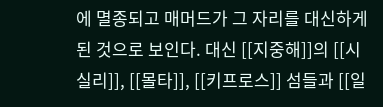에 멸종되고 매머드가 그 자리를 대신하게 된 것으로 보인다. 대신 [[지중해]]의 [[시실리]], [[몰타]], [[키프로스]] 섬들과 [[일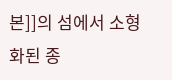본]]의 섬에서 소형화된 종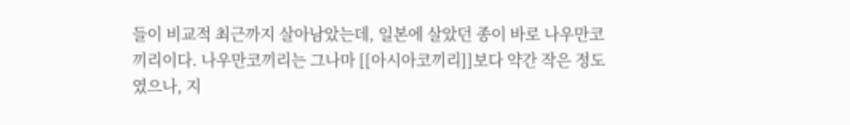들이 비교적 최근까지 살아남았는데, 일본에 살았던 종이 바로 나우만코끼리이다. 나우만코끼리는 그나마 [[아시아코끼리]]보다 약간 작은 정도였으나, 지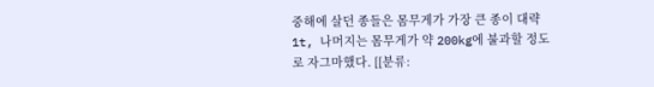중해에 살던 종들은 몸무게가 가장 큰 종이 대략 1t, 나머지는 몸무게가 약 200kg에 불과할 정도로 자그마했다. [[분류: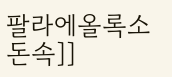팔라에올록소돈속]]